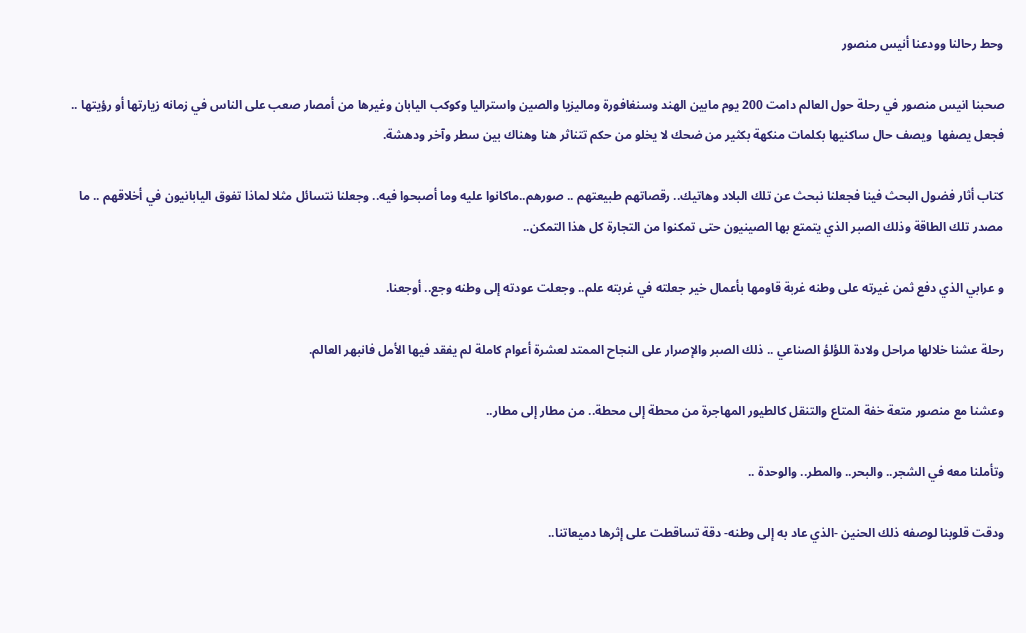وحط رحالنا وودعنا أنيس منصور

صحبنا انيس منصور في رحلة حول العالم دامت 200 يوم مابين الهند وسنغافورة وماليزيا والصين واستراليا وكوكب اليابان وغيرها من أمصار صعب على الناس في زمانه زيارتها أو رؤيتها .. فجعل يصفها  ويصف حال ساكنيها بكلمات منكهة بكثير من ضحك لا يخلو من حكم تتناثر هنا وهناك بين سطر وآخر ودهشة.

كتاب أثار فضول البحث فينا فجعلنا نبحث عن تلك البلاد وهاتيك.. رقصاتهم طبيعتهم .. صورهم..ماكانوا عليه وما أصبحوا فيه.. وجعلنا نتسائل مثلا لماذا تفوق اليابانيون في أخلاقهم .. ما مصدر تلك الطاقة وذلك الصبر الذي يتمتع بها الصينيون حتى تمكنوا من التجارة كل هذا التمكن..

و عرابي الذي دفع ثمن غيرته على وطنه غربة قاومها بأعمال خير جعلته في غربته علم.. وجعلت عودته إلى وطنه وجع.. أوجعنا.

رحلة عشنا خلالها مراحل ولادة اللؤلؤ الصناعي .. ذلك الصبر والإصرار على النجاح الممتد لعشرة أعوام كاملة لم يفقد فيها الأمل فانبهر العالم.

وعشنا مع منصور متعة خفة المتاع والتنقل كالطيور المهاجرة من محطة إلى محطة.. من مطار إلى مطار..

وتأملنا معه في الشجر.. والبحر.. والمطر.. والوحدة ..

ودقت قلوبنا لوصفه ذلك الحنين -الذي عاد به إلى وطنه- دقة تساقطت على إثرها دميعاتنا..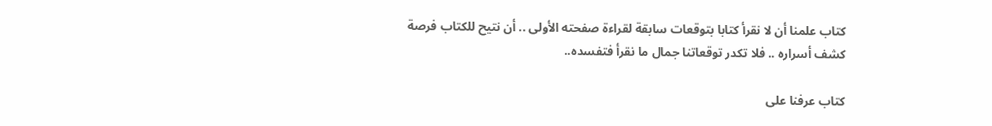كتاب علمنا أن لا نقرأ كتابا بتوقعات سابقة لقراءة صفحته الأولى .. أن نتيح للكتاب فرصة كشف أسراره .. فلا تكدر توقعاتنا جمال ما نقرأ فتفسده..

كتاب عرفنا على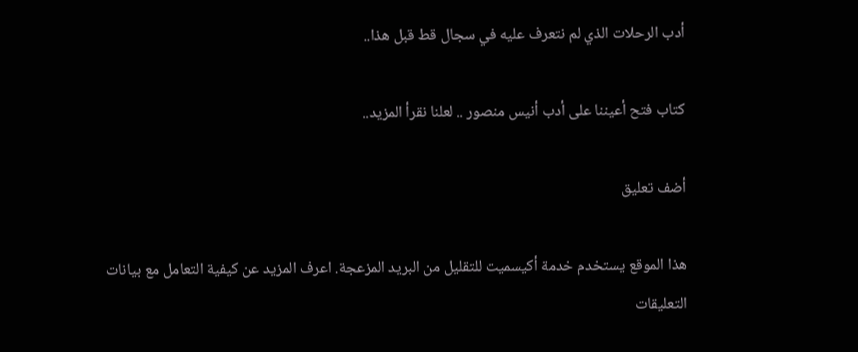أدب الرحلات الذي لم نتعرف عليه في سجال قط قبل هذا..

كتاب فتح أعيننا على أدب أنيس منصور .. لعلنا نقرأ المزيد..

أضف تعليق

هذا الموقع يستخدم خدمة أكيسميت للتقليل من البريد المزعجة. اعرف المزيد عن كيفية التعامل مع بيانات التعليقات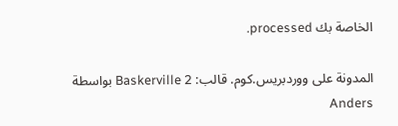الخاصة بك processed.

المدونة على ووردبريس.كوم. قالب: Baskerville 2 بواسطة Anders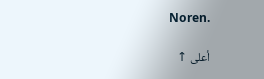Noren.

أعلى ↑